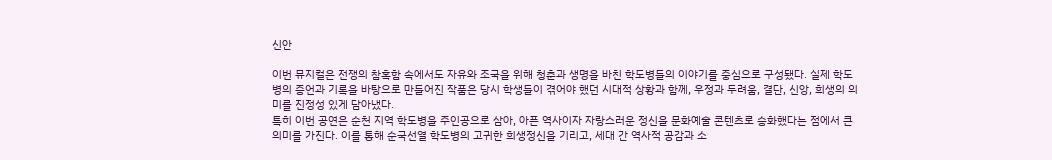신안

이번 뮤지컬은 전쟁의 참혹함 속에서도 자유와 조국을 위해 청춘과 생명을 바친 학도병들의 이야기를 중심으로 구성됐다. 실제 학도병의 증언과 기록을 바탕으로 만들어진 작품은 당시 학생들이 겪어야 했던 시대적 상황과 함께, 우정과 두려움, 결단, 신앙, 희생의 의미를 진정성 있게 담아냈다.
특히 이번 공연은 순천 지역 학도병을 주인공으로 삼아, 아픈 역사이자 자랑스러운 정신을 문화예술 콘텐츠로 승화했다는 점에서 큰 의미를 가진다. 이를 통해 순국선열 학도병의 고귀한 희생정신을 기리고, 세대 간 역사적 공감과 소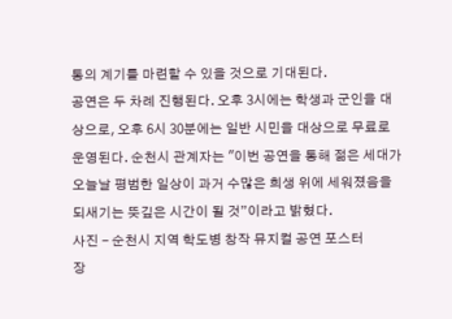통의 계기를 마련할 수 있을 것으로 기대된다.
공연은 두 차례 진행된다. 오후 3시에는 학생과 군인을 대상으로, 오후 6시 30분에는 일반 시민을 대상으로 무료로 운영된다. 순천시 관계자는 "이번 공연을 통해 젊은 세대가 오늘날 평범한 일상이 과거 수많은 희생 위에 세워졌음을 되새기는 뜻깊은 시간이 될 것”이라고 밝혔다.
사진 - 순천시 지역 학도병 창작 뮤지컬 공연 포스터
장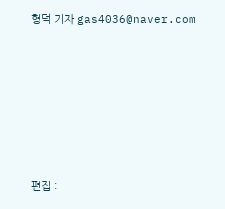형덕 기자 gas4036@naver.com






편집 :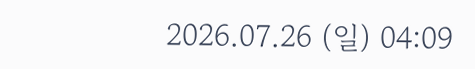2026.07.26 (일) 04:09